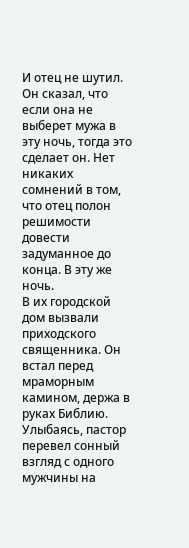И отец не шутил. Он сказал, что если она не выберет мужа в эту ночь, тогда это сделает он. Нет никаких сомнений в том, что отец полон решимости довести задуманное до конца. В эту же ночь.
В их городской дом вызвали приходского священника. Он встал перед мраморным камином, держа в руках Библию. Улыбаясь, пастор перевел сонный взгляд с одного мужчины на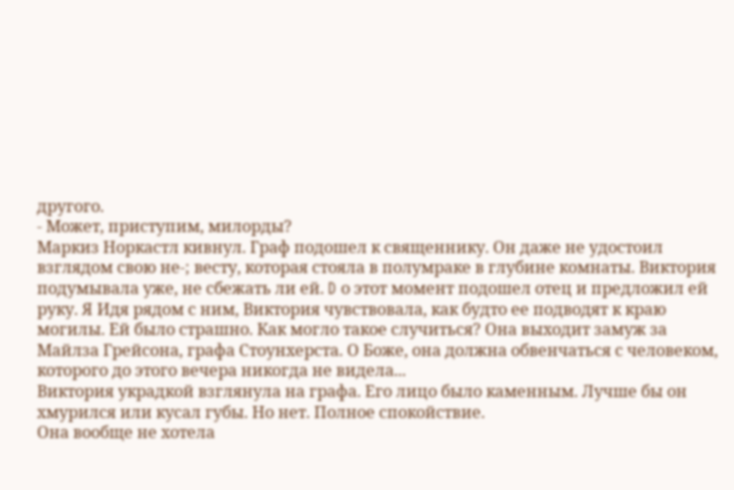другого.
- Может, приступим, милорды?
Маркиз Норкастл кивнул. Граф подошел к священнику. Он даже не удостоил взглядом свою не-; весту, которая стояла в полумраке в глубине комнаты. Виктория подумывала уже, не сбежать ли ей. D о этот момент подошел отец и предложил ей руку. Я Идя рядом с ним, Виктория чувствовала, как будто ее подводят к краю могилы. Ей было страшно. Как могло такое случиться? Она выходит замуж за Майлза Грейсона, графа Стоунхерста. О Боже, она должна обвенчаться с человеком, которого до этого вечера никогда не видела...
Виктория украдкой взглянула на графа. Его лицо было каменным. Лучше бы он хмурился или кусал губы. Но нет. Полное спокойствие.
Она вообще не хотела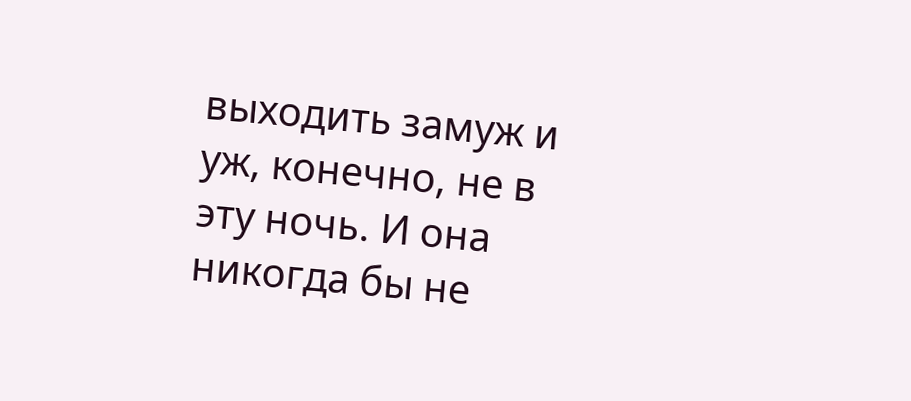выходить замуж и уж, конечно, не в эту ночь. И она никогда бы не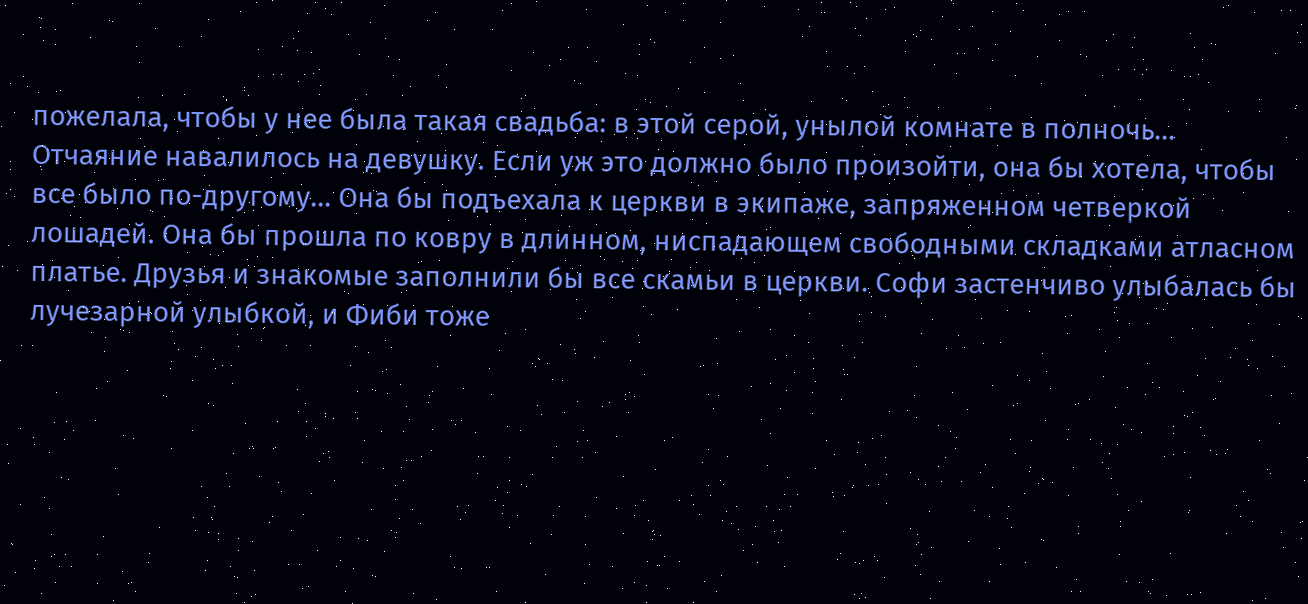пожелала, чтобы у нее была такая свадьба: в этой серой, унылой комнате в полночь... Отчаяние навалилось на девушку. Если уж это должно было произойти, она бы хотела, чтобы все было по-другому... Она бы подъехала к церкви в экипаже, запряженном четверкой лошадей. Она бы прошла по ковру в длинном, ниспадающем свободными складками атласном платье. Друзья и знакомые заполнили бы все скамьи в церкви. Софи застенчиво улыбалась бы лучезарной улыбкой, и Фиби тоже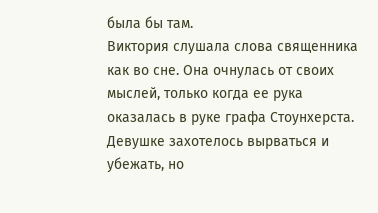была бы там.
Виктория слушала слова священника как во сне. Она очнулась от своих мыслей, только когда ее рука оказалась в руке графа Стоунхерста. Девушке захотелось вырваться и убежать, но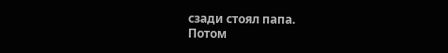сзади стоял папа.
Потом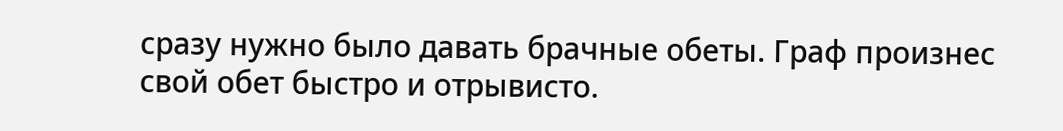сразу нужно было давать брачные обеты. Граф произнес свой обет быстро и отрывисто.